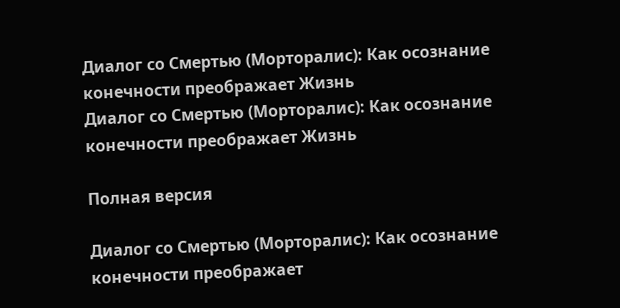Диалог со Смертью (Морторалис): Как осознание конечности преображает Жизнь
Диалог со Смертью (Морторалис): Как осознание конечности преображает Жизнь

Полная версия

Диалог со Смертью (Морторалис): Как осознание конечности преображает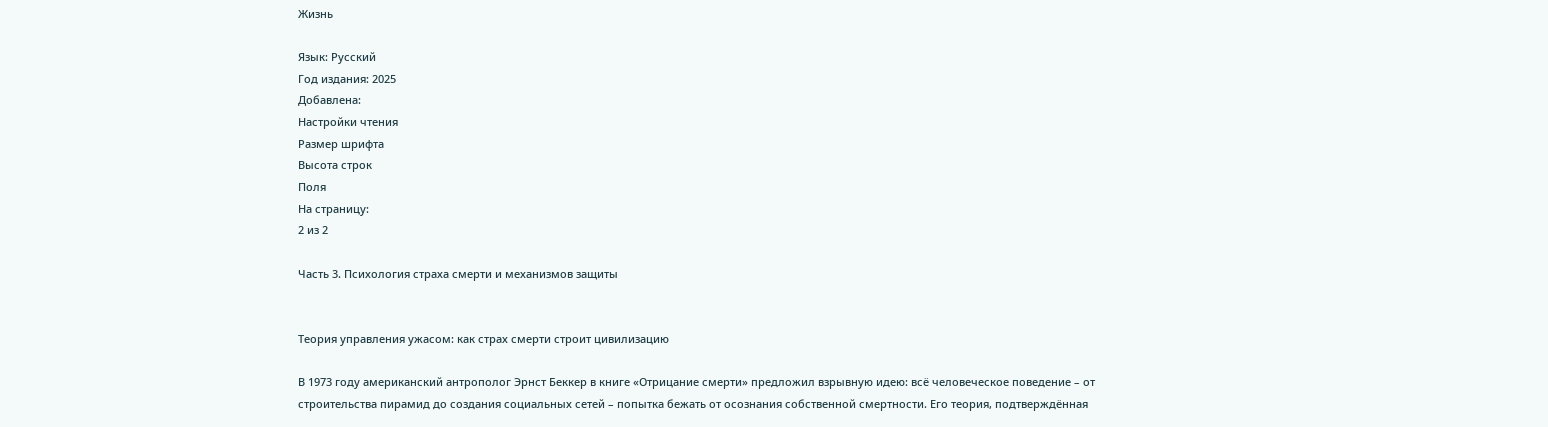Жизнь

Язык: Русский
Год издания: 2025
Добавлена:
Настройки чтения
Размер шрифта
Высота строк
Поля
На страницу:
2 из 2

Часть 3. Психология страха смерти и механизмов защиты


Теория управления ужасом: как страх смерти строит цивилизацию

В 1973 году американский антрополог Эрнст Беккер в книге «Отрицание смерти» предложил взрывную идею: всё человеческое поведение – от строительства пирамид до создания социальных сетей – попытка бежать от осознания собственной смертности. Его теория, подтверждённая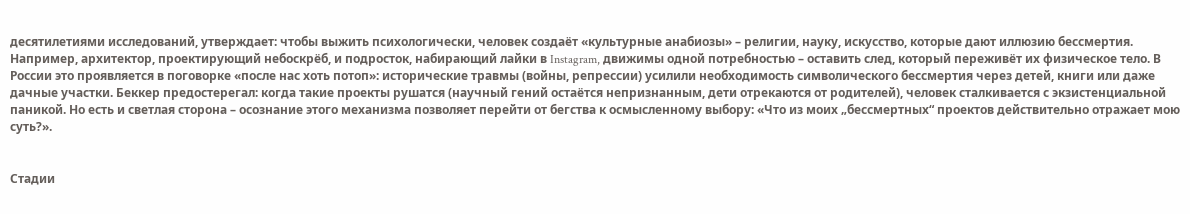десятилетиями исследований, утверждает: чтобы выжить психологически, человек создаёт «культурные анабиозы» – религии, науку, искусство, которые дают иллюзию бессмертия. Например, архитектор, проектирующий небоскрёб, и подросток, набирающий лайки в Instagram, движимы одной потребностью – оставить след, который переживёт их физическое тело. В России это проявляется в поговорке «после нас хоть потоп»: исторические травмы (войны, репрессии) усилили необходимость символического бессмертия через детей, книги или даже дачные участки. Беккер предостерегал: когда такие проекты рушатся (научный гений остаётся непризнанным, дети отрекаются от родителей), человек сталкивается с экзистенциальной паникой. Но есть и светлая сторона – осознание этого механизма позволяет перейти от бегства к осмысленному выбору: «Что из моих „бессмертных“ проектов действительно отражает мою суть?».


Стадии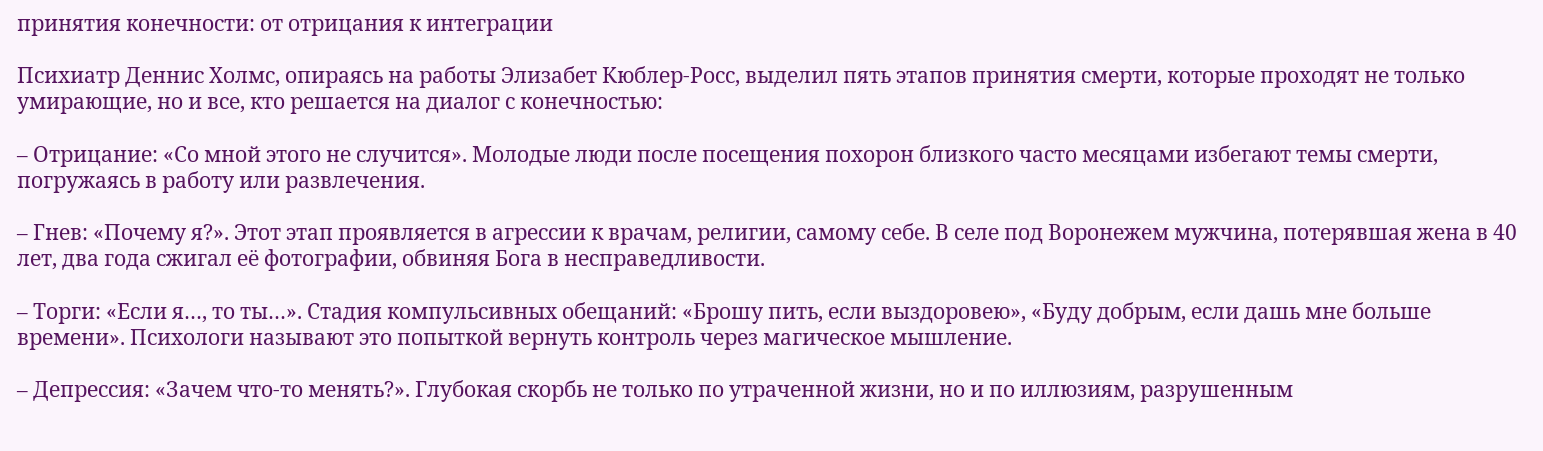принятия конечности: от отрицания к интеграции

Психиатр Деннис Холмс, опираясь на работы Элизабет Кюблер-Росс, выделил пять этапов принятия смерти, которые проходят не только умирающие, но и все, кто решается на диалог с конечностью:

– Отрицание: «Со мной этого не случится». Молодые люди после посещения похорон близкого часто месяцами избегают темы смерти, погружаясь в работу или развлечения.

– Гнев: «Почему я?». Этот этап проявляется в агрессии к врачам, религии, самому себе. В селе под Воронежем мужчина, потерявшая жена в 40 лет, два года сжигал её фотографии, обвиняя Бога в несправедливости.

– Торги: «Если я…, то ты…». Стадия компульсивных обещаний: «Брошу пить, если выздоровею», «Буду добрым, если дашь мне больше времени». Психологи называют это попыткой вернуть контроль через магическое мышление.

– Депрессия: «Зачем что-то менять?». Глубокая скорбь не только по утраченной жизни, но и по иллюзиям, разрушенным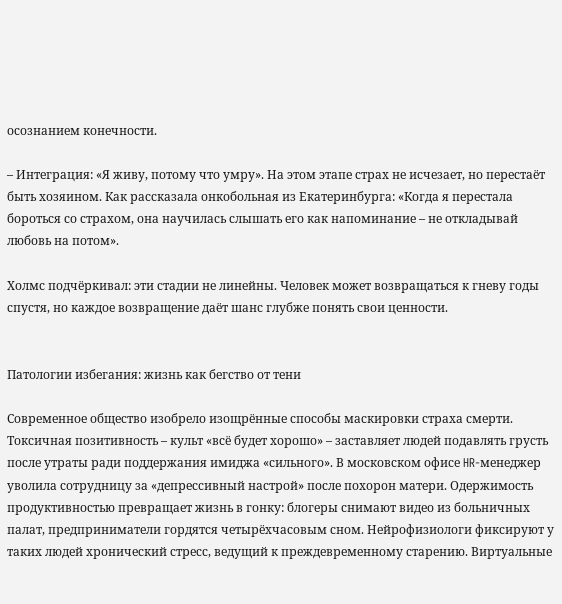осознанием конечности.

– Интеграция: «Я живу, потому что умру». На этом этапе страх не исчезает, но перестаёт быть хозяином. Как рассказала онкобольная из Екатеринбурга: «Когда я перестала бороться со страхом, она научилась слышать его как напоминание – не откладывай любовь на потом».

Холмс подчёркивал: эти стадии не линейны. Человек может возвращаться к гневу годы спустя, но каждое возвращение даёт шанс глубже понять свои ценности.


Патологии избегания: жизнь как бегство от тени

Современное общество изобрело изощрённые способы маскировки страха смерти. Токсичная позитивность – культ «всё будет хорошо» – заставляет людей подавлять грусть после утраты ради поддержания имиджа «сильного». В московском офисе HR-менеджер уволила сотрудницу за «депрессивный настрой» после похорон матери. Одержимость продуктивностью превращает жизнь в гонку: блогеры снимают видео из больничных палат, предприниматели гордятся четырёхчасовым сном. Нейрофизиологи фиксируют у таких людей хронический стресс, ведущий к преждевременному старению. Виртуальные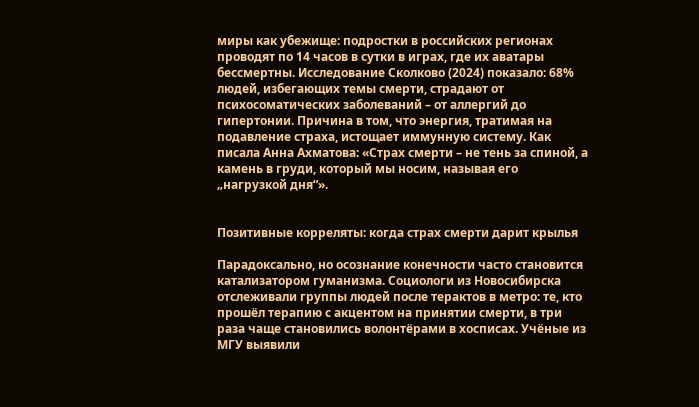миры как убежище: подростки в российских регионах проводят по 14 часов в сутки в играх, где их аватары бессмертны. Исследование Сколково (2024) показало: 68% людей, избегающих темы смерти, страдают от психосоматических заболеваний – от аллергий до гипертонии. Причина в том, что энергия, тратимая на подавление страха, истощает иммунную систему. Как писала Анна Ахматова: «Страх смерти – не тень за спиной, а камень в груди, который мы носим, называя его „нагрузкой дня“».


Позитивные корреляты: когда страх смерти дарит крылья

Парадоксально, но осознание конечности часто становится катализатором гуманизма. Социологи из Новосибирска отслеживали группы людей после терактов в метро: те, кто прошёл терапию с акцентом на принятии смерти, в три раза чаще становились волонтёрами в хосписах. Учёные из МГУ выявили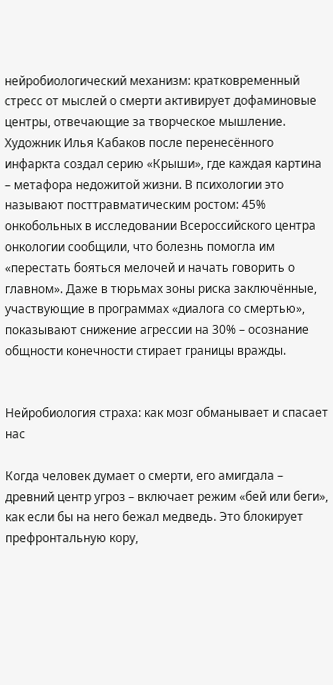нейробиологический механизм: кратковременный стресс от мыслей о смерти активирует дофаминовые центры, отвечающие за творческое мышление. Художник Илья Кабаков после перенесённого инфаркта создал серию «Крыши», где каждая картина – метафора недожитой жизни. В психологии это называют посттравматическим ростом: 45% онкобольных в исследовании Всероссийского центра онкологии сообщили, что болезнь помогла им «перестать бояться мелочей и начать говорить о главном». Даже в тюрьмах зоны риска заключённые, участвующие в программах «диалога со смертью», показывают снижение агрессии на 30% – осознание общности конечности стирает границы вражды.


Нейробиология страха: как мозг обманывает и спасает нас

Когда человек думает о смерти, его амигдала – древний центр угроз – включает режим «бей или беги», как если бы на него бежал медведь. Это блокирует префронтальную кору,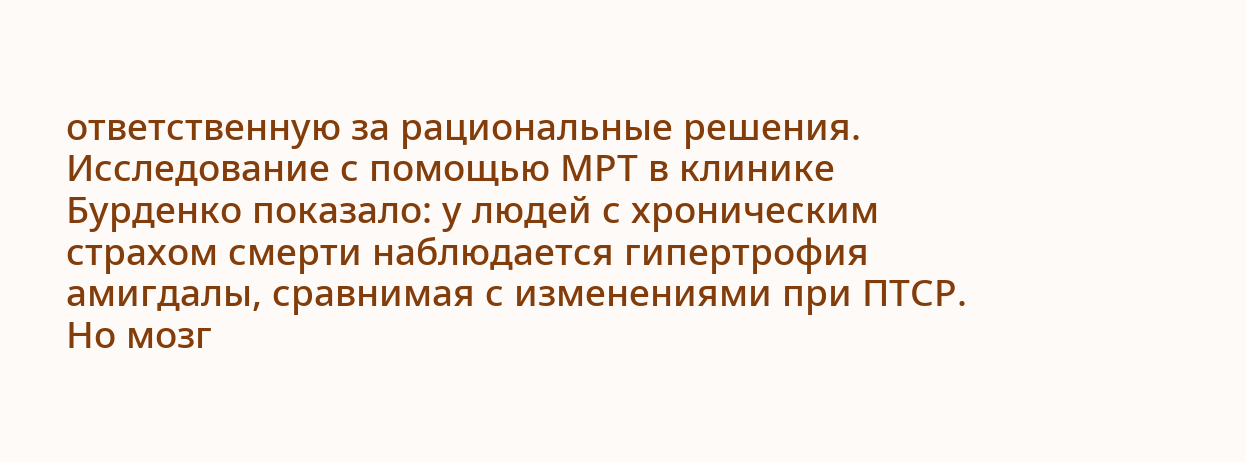ответственную за рациональные решения. Исследование с помощью МРТ в клинике Бурденко показало: у людей с хроническим страхом смерти наблюдается гипертрофия амигдалы, сравнимая с изменениями при ПТСР. Но мозг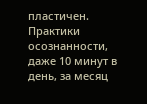пластичен. Практики осознанности, даже 10 минут в день, за месяц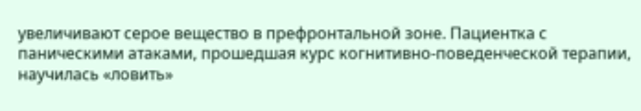увеличивают серое вещество в префронтальной зоне. Пациентка с паническими атаками, прошедшая курс когнитивно-поведенческой терапии, научилась «ловить»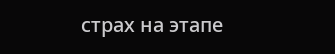страх на этапе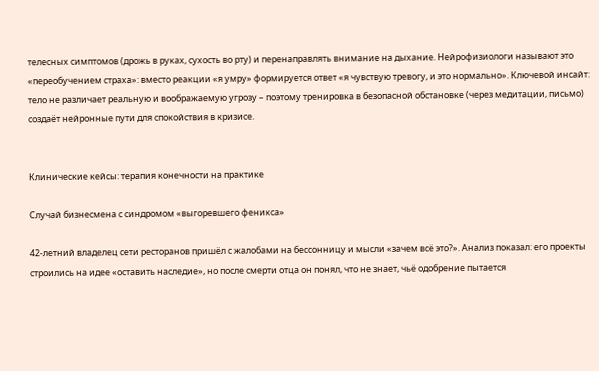телесных симптомов (дрожь в руках, сухость во рту) и перенаправлять внимание на дыхание. Нейрофизиологи называют это «переобучением страха»: вместо реакции «я умру» формируется ответ «я чувствую тревогу, и это нормально». Ключевой инсайт: тело не различает реальную и воображаемую угрозу – поэтому тренировка в безопасной обстановке (через медитации, письмо) создаёт нейронные пути для спокойствия в кризисе.


Клинические кейсы: терапия конечности на практике

Случай бизнесмена с синдромом «выгоревшего феникса»

42-летний владелец сети ресторанов пришёл с жалобами на бессонницу и мысли «зачем всё это?». Анализ показал: его проекты строились на идее «оставить наследие», но после смерти отца он понял, что не знает, чьё одобрение пытается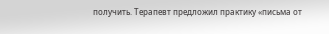получить. Терапевт предложил практику «письма от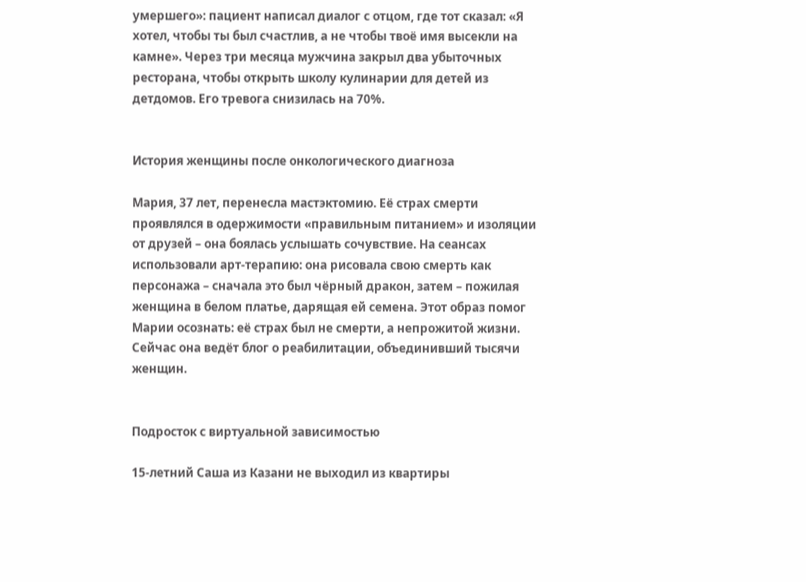умершего»: пациент написал диалог с отцом, где тот сказал: «Я хотел, чтобы ты был счастлив, а не чтобы твоё имя высекли на камне». Через три месяца мужчина закрыл два убыточных ресторана, чтобы открыть школу кулинарии для детей из детдомов. Его тревога снизилась на 70%.


История женщины после онкологического диагноза

Мария, 37 лет, перенесла мастэктомию. Её страх смерти проявлялся в одержимости «правильным питанием» и изоляции от друзей – она боялась услышать сочувствие. На сеансах использовали арт-терапию: она рисовала свою смерть как персонажа – сначала это был чёрный дракон, затем – пожилая женщина в белом платье, дарящая ей семена. Этот образ помог Марии осознать: её страх был не смерти, а непрожитой жизни. Сейчас она ведёт блог о реабилитации, объединивший тысячи женщин.


Подросток с виртуальной зависимостью

15-летний Саша из Казани не выходил из квартиры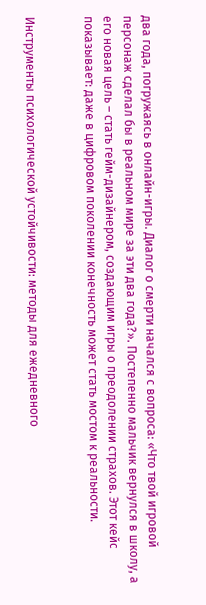два года, погружаясь в онлайн-игры. Диалог о смерти начался с вопроса: «Что твой игровой персонаж сделал бы в реальном мире за эти два года?». Постепенно мальчик вернулся в школу, а его новая цель – стать гейм-дизайнером, создающим игры о преодолении страхов. Этот кейс показывает: даже в цифровом поколении конечность может стать мостом к реальности.


Инструменты психологической устойчивости: методы для ежедневного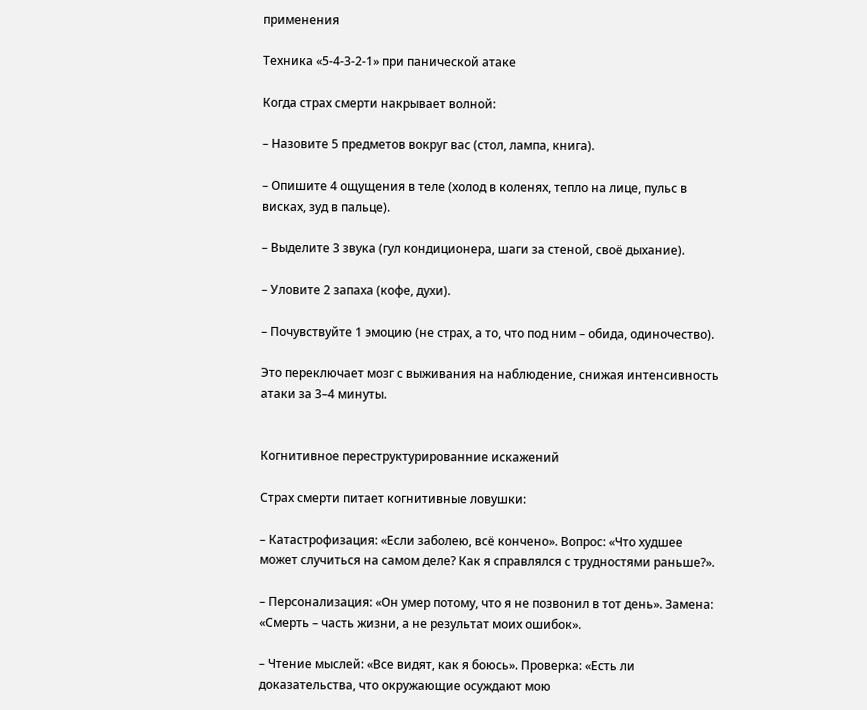применения

Техника «5-4-3-2-1» при панической атаке

Когда страх смерти накрывает волной:

– Назовите 5 предметов вокруг вас (стол, лампа, книга).

– Опишите 4 ощущения в теле (холод в коленях, тепло на лице, пульс в висках, зуд в пальце).

– Выделите 3 звука (гул кондиционера, шаги за стеной, своё дыхание).

– Уловите 2 запаха (кофе, духи).

– Почувствуйте 1 эмоцию (не страх, а то, что под ним – обида, одиночество).

Это переключает мозг с выживания на наблюдение, снижая интенсивность атаки за 3–4 минуты.


Когнитивное переструктурированние искажений

Страх смерти питает когнитивные ловушки:

– Катастрофизация: «Если заболею, всё кончено». Вопрос: «Что худшее может случиться на самом деле? Как я справлялся с трудностями раньше?».

– Персонализация: «Он умер потому, что я не позвонил в тот день». Замена: «Смерть – часть жизни, а не результат моих ошибок».

– Чтение мыслей: «Все видят, как я боюсь». Проверка: «Есть ли доказательства, что окружающие осуждают мою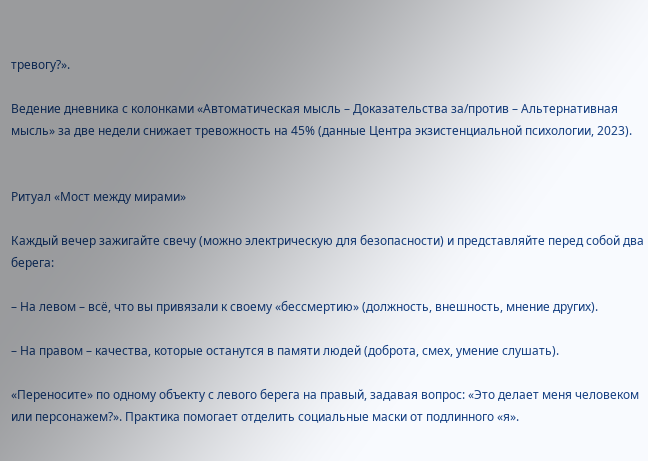тревогу?».

Ведение дневника с колонками «Автоматическая мысль – Доказательства за/против – Альтернативная мысль» за две недели снижает тревожность на 45% (данные Центра экзистенциальной психологии, 2023).


Ритуал «Мост между мирами»

Каждый вечер зажигайте свечу (можно электрическую для безопасности) и представляйте перед собой два берега:

– На левом – всё, что вы привязали к своему «бессмертию» (должность, внешность, мнение других).

– На правом – качества, которые останутся в памяти людей (доброта, смех, умение слушать).

«Переносите» по одному объекту с левого берега на правый, задавая вопрос: «Это делает меня человеком или персонажем?». Практика помогает отделить социальные маски от подлинного «я».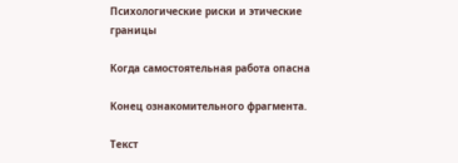Психологические риски и этические границы

Когда самостоятельная работа опасна

Конец ознакомительного фрагмента.

Текст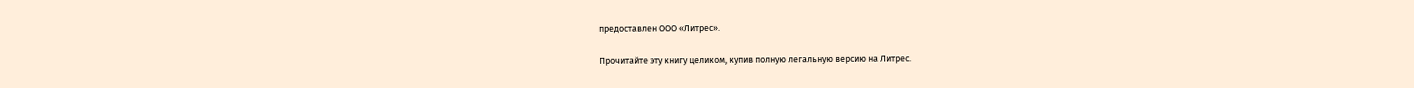предоставлен ООО «Литрес».

Прочитайте эту книгу целиком, купив полную легальную версию на Литрес.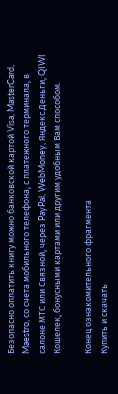Безопасно оплатить книгу можно банковской картой Visa, MasterCard, Maestro, со счета мобильного телефона, с платежного терминала, в салоне МТС или Связной, через PayPal, WebMoney, Яндекс.Деньги, QIWI Кошелек, бонусными картами или другим удобным Вам способом.

Конец ознакомительного фрагмента
Купить и скачать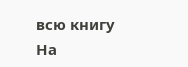всю книгу
На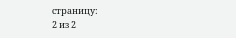страницу:
2 из 2